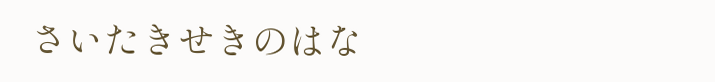さいたきせきのはな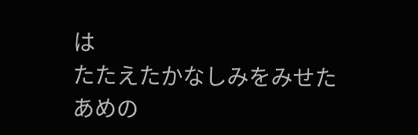は
たたえたかなしみをみせた
あめの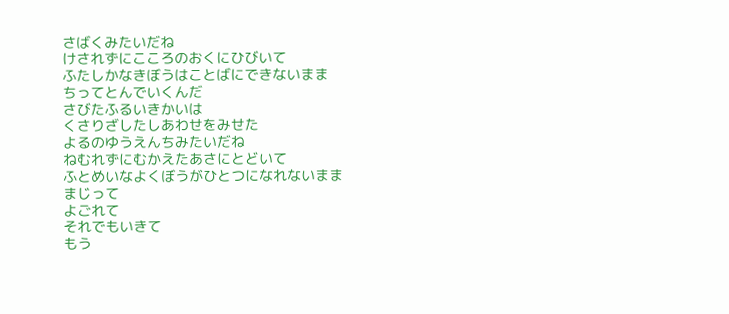さばくみたいだね
けされずにこころのおくにひびいて
ふたしかなきぼうはことばにできないまま
ちってとんでいくんだ
さびたふるいきかいは
くさりざしたしあわせをみせた
よるのゆうえんちみたいだね
ねむれずにむかえたあさにとどいて
ふとめいなよくぼうがひとつになれないまま
まじって
よごれて
それでもいきて
もう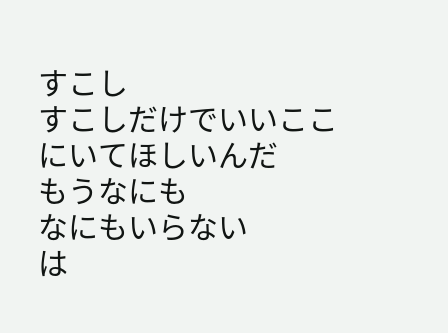すこし
すこしだけでいいここにいてほしいんだ
もうなにも
なにもいらない
は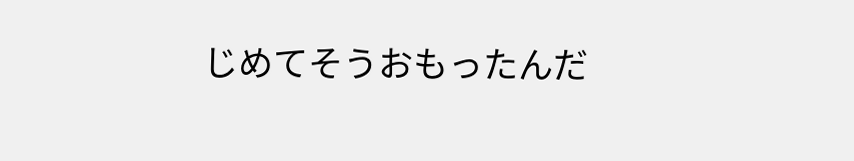じめてそうおもったんだ